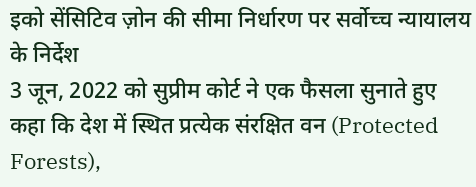इको सेंसिटिव ज़ोन की सीमा निर्धारण पर सर्वोच्च न्यायालय के निर्देश
3 जून, 2022 को सुप्रीम कोर्ट ने एक फैसला सुनाते हुए कहा कि देश में स्थित प्रत्येक संरक्षित वन (Protected Forests),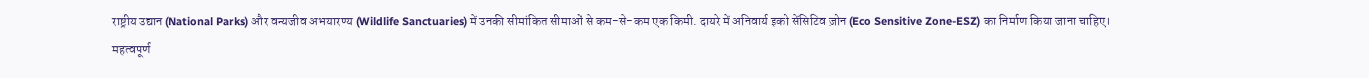राष्ट्रीय उद्यान (National Parks) और वन्यजीव अभयारण्य (Wildlife Sanctuaries) में उनकी सीमांकित सीमाओं से कम-से-कम एक किमी. दायरे में अनिवार्य इको सेंसिटिव ज़ोन (Eco Sensitive Zone-ESZ) का निर्माण किया जाना चाहिए।
महत्वपूर्ण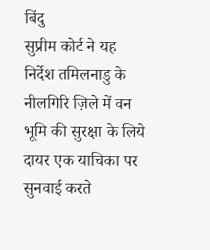बिंदु
सुप्रीम कोर्ट ने यह निर्देश तमिलनाडु के नीलगिरि ज़िले में वन भूमि की सुरक्षा के लिये दायर एक याचिका पर सुनवाई करते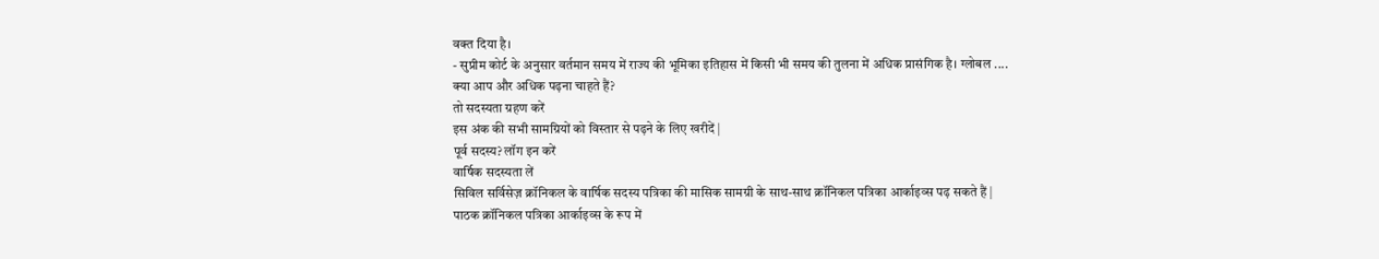वक्त दिया है।
- सुप्रीम कोर्ट के अनुसार वर्तमान समय में राज्य की भूमिका इतिहास में किसी भी समय की तुलना में अधिक प्रासंगिक है। ग्लोबल ....
क्या आप और अधिक पढ़ना चाहते हैं?
तो सदस्यता ग्रहण करें
इस अंक की सभी सामग्रियों को विस्तार से पढ़ने के लिए खरीदें |
पूर्व सदस्य? लॉग इन करें
वार्षिक सदस्यता लें
सिविल सर्विसेज़ क्रॉनिकल के वार्षिक सदस्य पत्रिका की मासिक सामग्री के साथ-साथ क्रॉनिकल पत्रिका आर्काइव्स पढ़ सकते हैं |
पाठक क्रॉनिकल पत्रिका आर्काइव्स के रूप में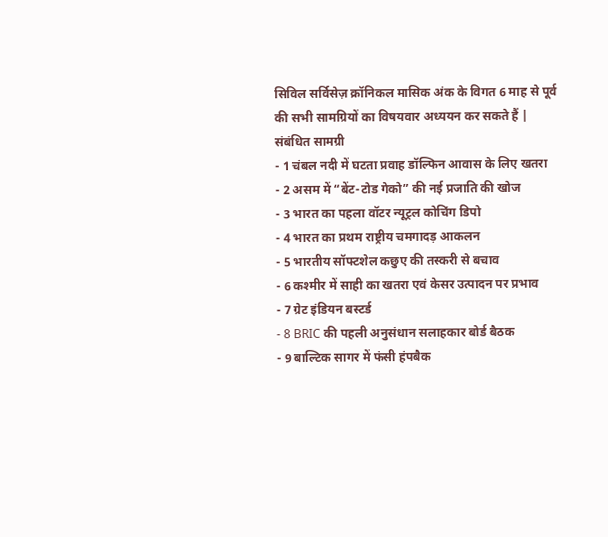सिविल सर्विसेज़ क्रॉनिकल मासिक अंक के विगत 6 माह से पूर्व की सभी सामग्रियों का विषयवार अध्ययन कर सकते हैं |
संबंधित सामग्री
- 1 चंबल नदी में घटता प्रवाह डॉल्फिन आवास के लिए खतरा
- 2 असम में “बेंट-टोड गेको” की नई प्रजाति की खोज
- 3 भारत का पहला वॉटर न्यूट्रल कोचिंग डिपो
- 4 भारत का प्रथम राष्ट्रीय चमगादड़ आकलन
- 5 भारतीय सॉफ्टशेल कछुए की तस्करी से बचाव
- 6 कश्मीर में साही का खतरा एवं केसर उत्पादन पर प्रभाव
- 7 ग्रेट इंडियन बस्टर्ड
- 8 BRIC की पहली अनुसंधान सलाहकार बोर्ड बैठक
- 9 बाल्टिक सागर में फंसी हंपबैक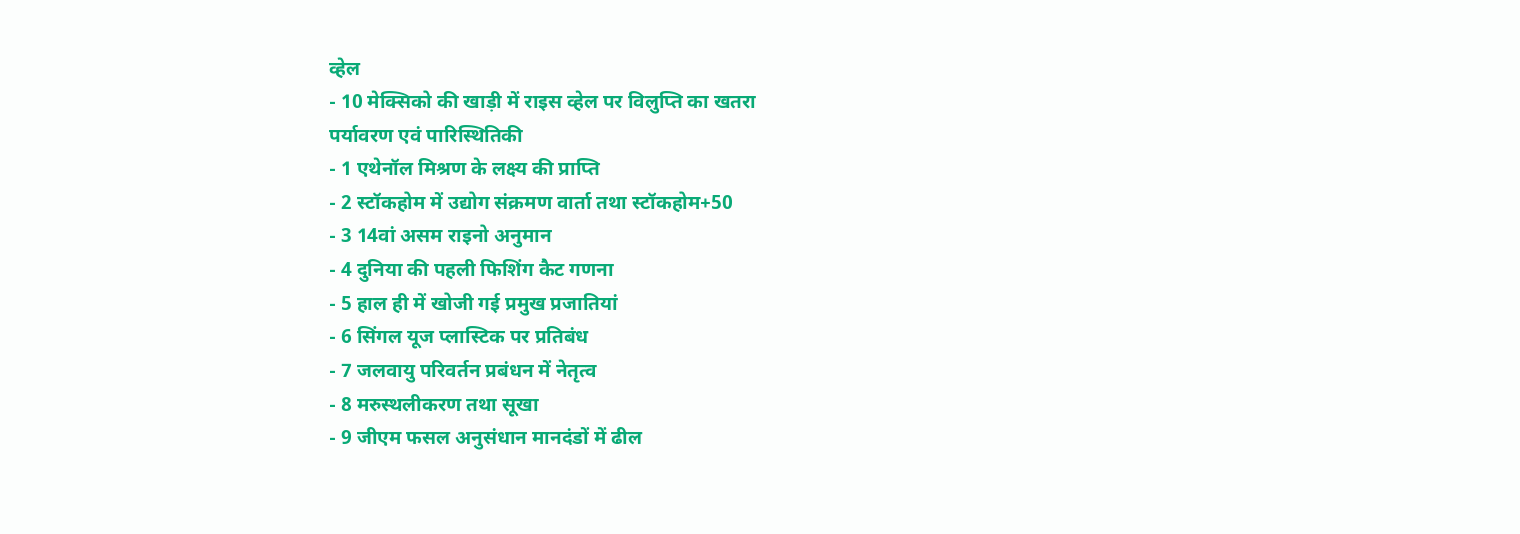व्हेल
- 10 मेक्सिको की खाड़ी में राइस व्हेल पर विलुप्ति का खतरा
पर्यावरण एवं पारिस्थितिकी
- 1 एथेनॉल मिश्रण के लक्ष्य की प्राप्ति
- 2 स्टॉकहोम में उद्योग संक्रमण वार्ता तथा स्टॉकहोम+50
- 3 14वां असम राइनो अनुमान
- 4 दुनिया की पहली फिशिंग कैट गणना
- 5 हाल ही में खोजी गई प्रमुख प्रजातियां
- 6 सिंगल यूज प्लास्टिक पर प्रतिबंध
- 7 जलवायु परिवर्तन प्रबंधन में नेतृत्व
- 8 मरुस्थलीकरण तथा सूखा
- 9 जीएम फसल अनुसंधान मानदंडों में ढील